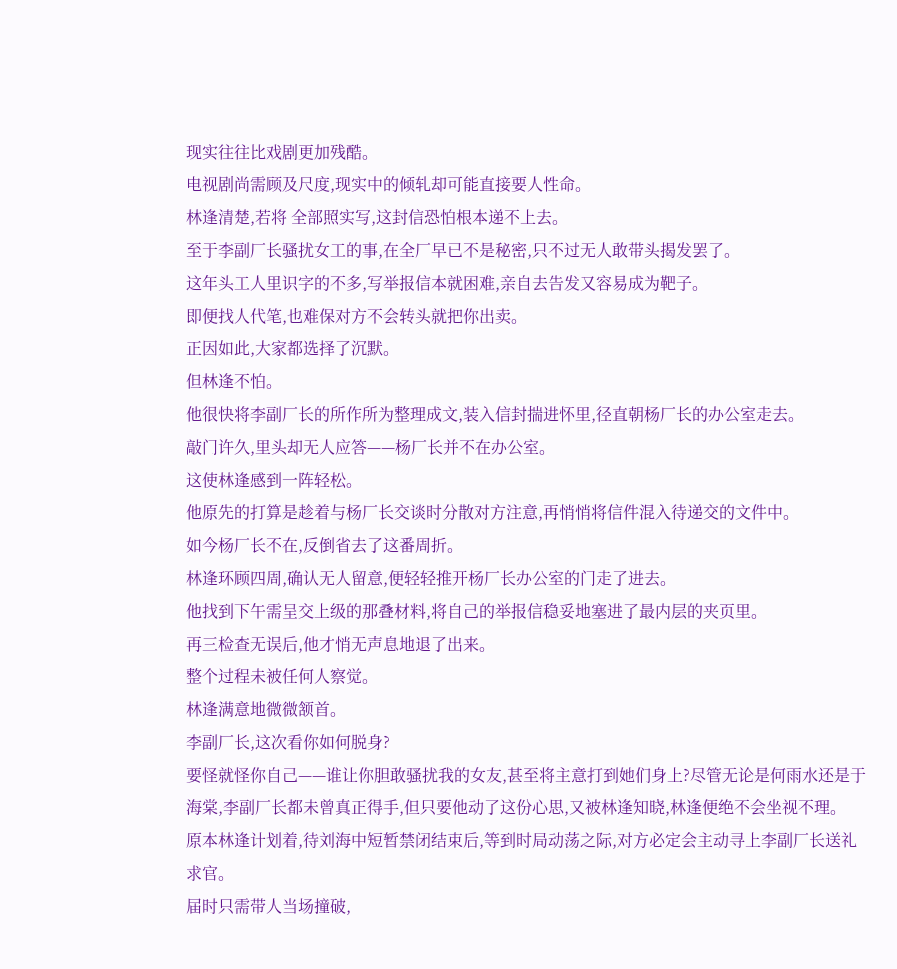现实往往比戏剧更加残酷。
电视剧尚需顾及尺度,现实中的倾轧却可能直接要人性命。
林逢清楚,若将 全部照实写,这封信恐怕根本递不上去。
至于李副厂长骚扰女工的事,在全厂早已不是秘密,只不过无人敢带头揭发罢了。
这年头工人里识字的不多,写举报信本就困难,亲自去告发又容易成为靶子。
即便找人代笔,也难保对方不会转头就把你出卖。
正因如此,大家都选择了沉默。
但林逢不怕。
他很快将李副厂长的所作所为整理成文,装入信封揣进怀里,径直朝杨厂长的办公室走去。
敲门许久,里头却无人应答——杨厂长并不在办公室。
这使林逢感到一阵轻松。
他原先的打算是趁着与杨厂长交谈时分散对方注意,再悄悄将信件混入待递交的文件中。
如今杨厂长不在,反倒省去了这番周折。
林逢环顾四周,确认无人留意,便轻轻推开杨厂长办公室的门走了进去。
他找到下午需呈交上级的那叠材料,将自己的举报信稳妥地塞进了最内层的夹页里。
再三检查无误后,他才悄无声息地退了出来。
整个过程未被任何人察觉。
林逢满意地微微颔首。
李副厂长,这次看你如何脱身?
要怪就怪你自己——谁让你胆敢骚扰我的女友,甚至将主意打到她们身上?尽管无论是何雨水还是于海棠,李副厂长都未曾真正得手,但只要他动了这份心思,又被林逢知晓,林逢便绝不会坐视不理。
原本林逢计划着,待刘海中短暂禁闭结束后,等到时局动荡之际,对方必定会主动寻上李副厂长送礼求官。
届时只需带人当场撞破,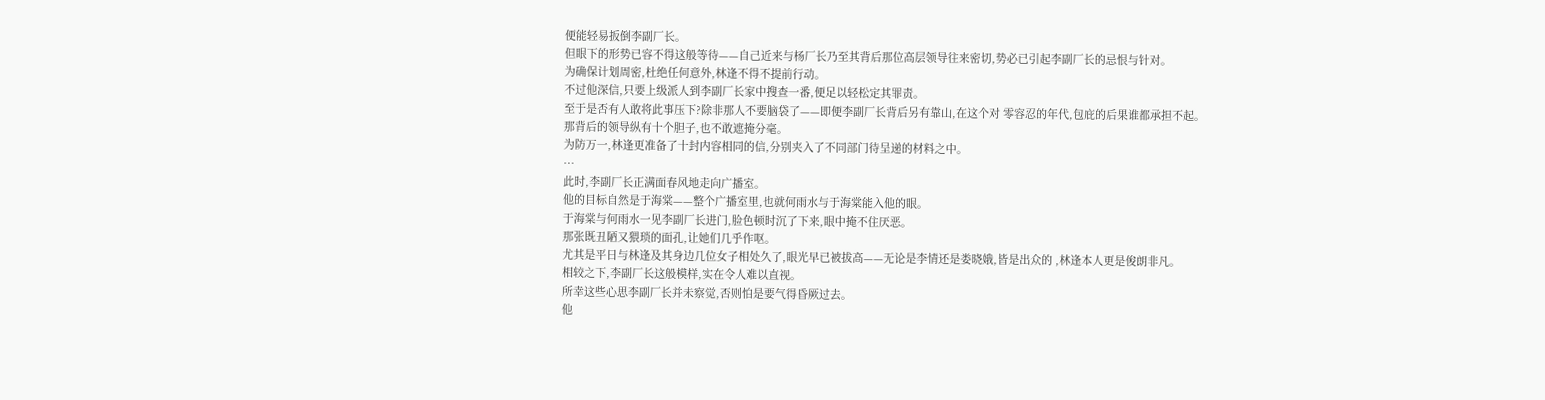便能轻易扳倒李副厂长。
但眼下的形势已容不得这般等待——自己近来与杨厂长乃至其背后那位高层领导往来密切,势必已引起李副厂长的忌恨与针对。
为确保计划周密,杜绝任何意外,林逢不得不提前行动。
不过他深信,只要上级派人到李副厂长家中搜查一番,便足以轻松定其罪责。
至于是否有人敢将此事压下?除非那人不要脑袋了——即便李副厂长背后另有靠山,在这个对 零容忍的年代,包庇的后果谁都承担不起。
那背后的领导纵有十个胆子,也不敢遮掩分毫。
为防万一,林逢更准备了十封内容相同的信,分别夹入了不同部门待呈递的材料之中。
…
此时,李副厂长正满面春风地走向广播室。
他的目标自然是于海棠——整个广播室里,也就何雨水与于海棠能入他的眼。
于海棠与何雨水一见李副厂长进门,脸色顿时沉了下来,眼中掩不住厌恶。
那张既丑陋又猥琐的面孔,让她们几乎作呕。
尤其是平日与林逢及其身边几位女子相处久了,眼光早已被拔高——无论是李情还是娄晓娥,皆是出众的 ,林逢本人更是俊朗非凡。
相较之下,李副厂长这般模样,实在令人难以直视。
所幸这些心思李副厂长并未察觉,否则怕是要气得昏厥过去。
他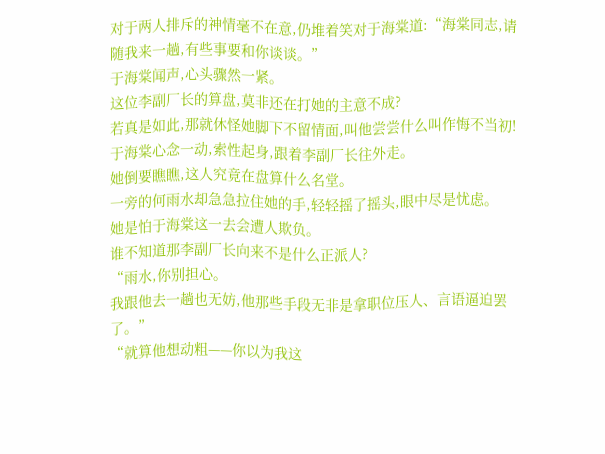对于两人排斥的神情毫不在意,仍堆着笑对于海棠道:“海棠同志,请随我来一趟,有些事要和你谈谈。”
于海棠闻声,心头骤然一紧。
这位李副厂长的算盘,莫非还在打她的主意不成?
若真是如此,那就休怪她脚下不留情面,叫他尝尝什么叫作悔不当初!
于海棠心念一动,索性起身,跟着李副厂长往外走。
她倒要瞧瞧,这人究竟在盘算什么名堂。
一旁的何雨水却急急拉住她的手,轻轻摇了摇头,眼中尽是忧虑。
她是怕于海棠这一去会遭人欺负。
谁不知道那李副厂长向来不是什么正派人?
“雨水,你别担心。
我跟他去一趟也无妨,他那些手段无非是拿职位压人、言语逼迫罢了。”
“就算他想动粗——你以为我这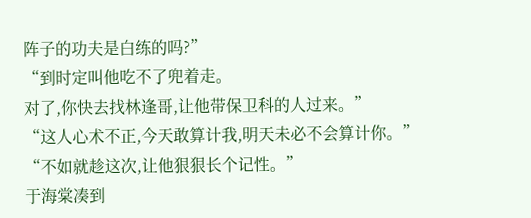阵子的功夫是白练的吗?”
“到时定叫他吃不了兜着走。
对了,你快去找林逢哥,让他带保卫科的人过来。”
“这人心术不正,今天敢算计我,明天未必不会算计你。”
“不如就趁这次,让他狠狠长个记性。”
于海棠凑到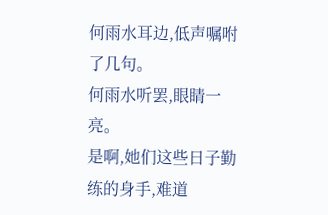何雨水耳边,低声嘱咐了几句。
何雨水听罢,眼睛一亮。
是啊,她们这些日子勤练的身手,难道